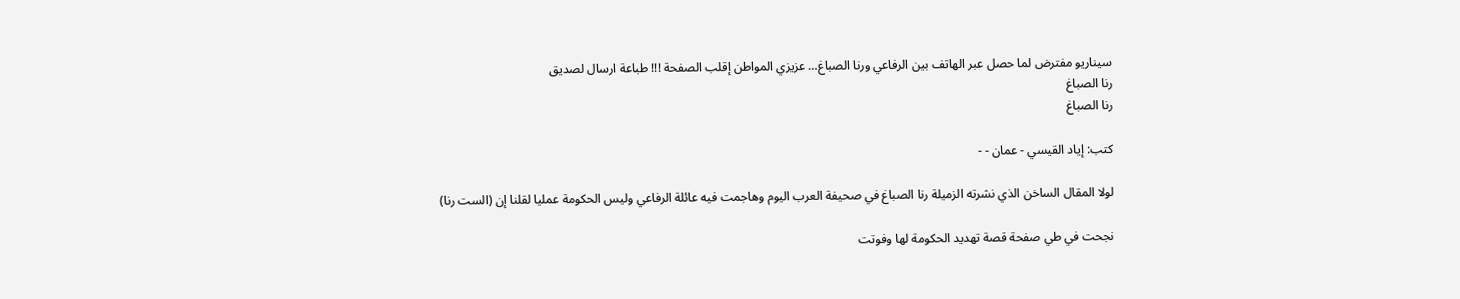سيناريو مفترض لما حصل عبر الهاتف بين الرفاعي ورنا الصباغ… عزيزي المواطن إقلب الصفحة !!! طباعة ارسال لصديق
رنا الصباغ
رنا الصباغ

كتب: إياد القيسي - عمان - -

لولا المقال الساخن الذي نشرته الزميلة رنا الصباغ في صحيفة العرب اليوم وهاجمت فيه عائلة الرفاعي وليس الحكومة عمليا لقلنا إن (الست رنا)

نجحت في طي صفحة قصة تهديد الحكومة لها وفوتت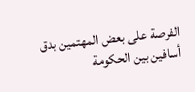الفرصة على بعض المهتمين بدق أسافين بين الحكومة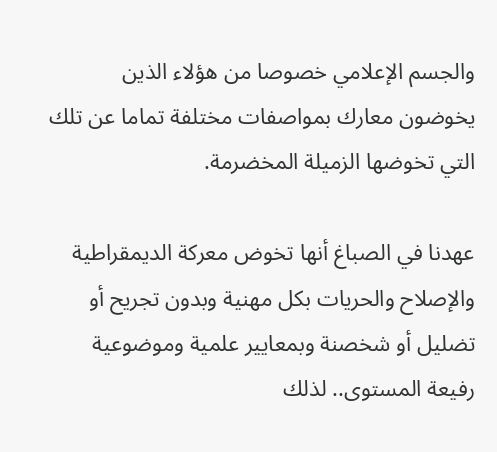والجسم الإعلامي خصوصا من هؤلاء الذين يخوضون معارك بمواصفات مختلفة تماما عن تلك التي تخوضها الزميلة المخضرمة.

عهدنا في الصباغ أنها تخوض معركة الديمقراطية والإصلاح والحريات بكل مهنية وبدون تجريح أو تضليل أو شخصنة وبمعايير علمية وموضوعية رفيعة المستوى.. لذلك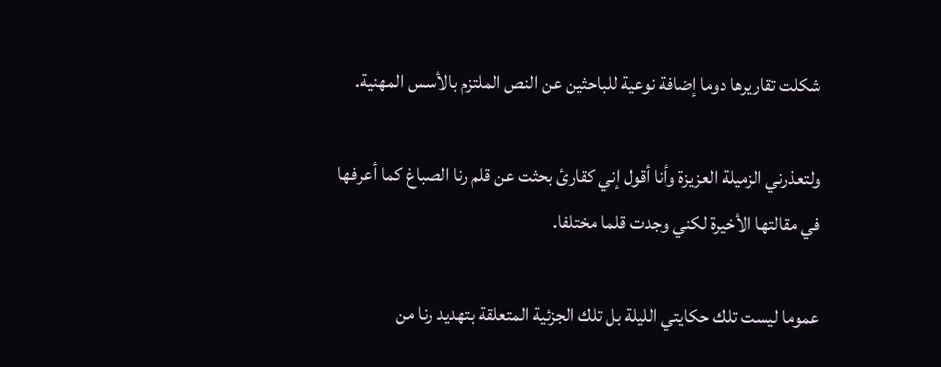شكلت تقاريرها دوما إضافة نوعية للباحثين عن النص الملتزم بالأسس المهنية.

ولتعذرني الزميلة العزيزة وأنا أقول إني كقارئ بحثت عن قلم رنا الصباغ كما أعرفها في مقالتها الأخيرة لكني وجدت قلما مختلفا.

عموما ليست تلك حكايتي الليلة بل تلك الجزئية المتعلقة بتهديد رنا من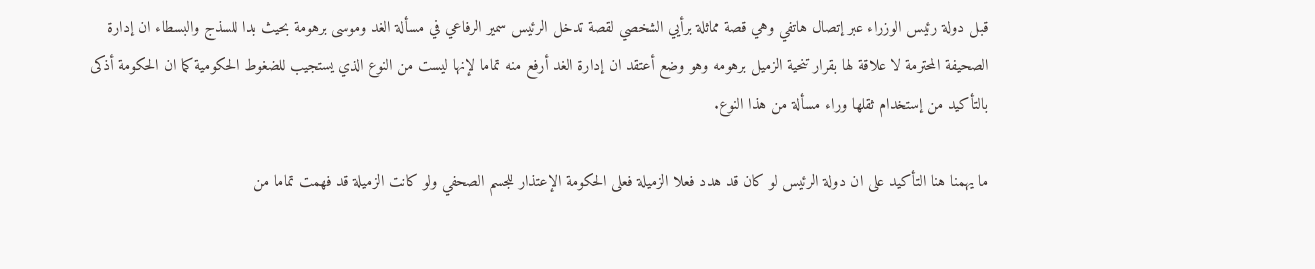قبل دولة رئيس الوزراء عبر إتصال هاتفي وهي قصة مماثلة برأيي الشخصي لقصة تدخل الرئيس سمير الرفاعي في مسألة الغد وموسى برهومة بحيث بدا للسذج والبسطاء ان إدارة الصحيفة المحترمة لا علاقة لها بقرار تنحية الزميل برهومه وهو وضع أعتقد ان إدارة الغد أرفع منه تماما لإنها ليست من النوع الذي يستجيب للضغوط الحكومية كما ان الحكومة أذكى بالتأكيد من إستخدام ثقلها وراء مسألة من هذا النوع.

ما يهمنا هنا التأكيد على ان دولة الرئيس لو كان قد هدد فعلا الزميلة فعلى الحكومة الإعتذار للجسم الصحفي ولو كانت الزميلة قد فهمت تماما من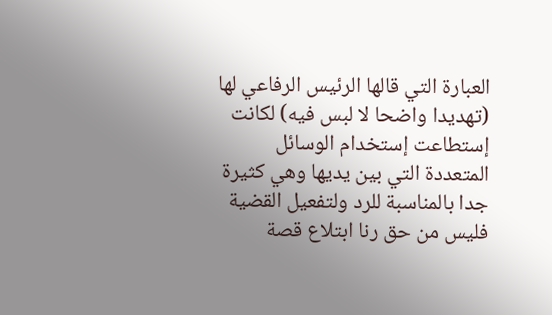العبارة التي قالها الرئيس الرفاعي لها (تهديدا واضحا لا لبس فيه) لكانت إستطاعت إستخدام الوسائل المتعددة التي بين يديها وهي كثيرة جدا بالمناسبة للرد ولتفعيل القضية فليس من حق رنا ابتلاع قصة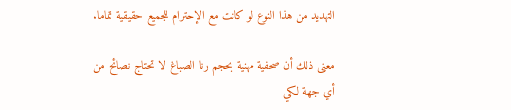التهديد من هذا النوع لو كانت مع الإحترام للجميع حقيقية تماما.

معنى ذلك أن صحفية مهنية بحجم رنا الصباغ لا تحتاج نصائح من أي جهة لكي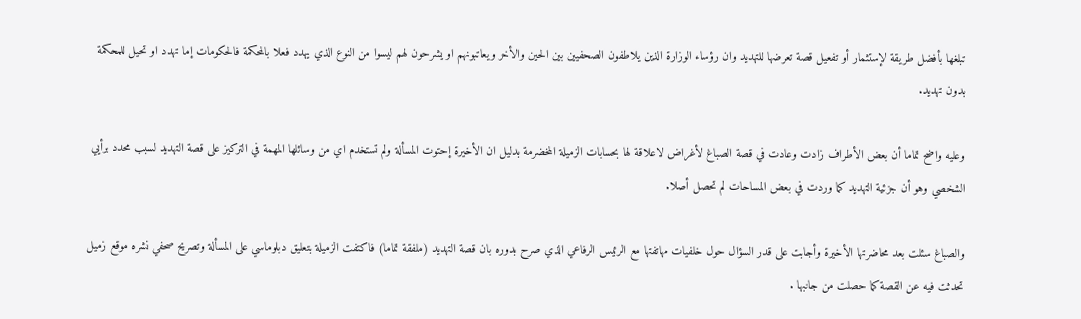تبلغها بأفضل طريقة لإستثمار أو تفعيل قصة تعرضها للتهديد وان رؤساء الوزارة الذين يلاطفون الصحفيين بين الحين والأخر ويعاتبونهم او يشرحون لهم ليسوا من النوع الذي يهدد فعلا بالمحكمة فالحكومات إما تهدد او تحيل للمحكمة بدون تهديد.

وعليه واضح تماما أن بعض الأطراف زادت وعادت في قصة الصباغ لأغراض لاعلاقة لها بحسابات الزميلة المخضرمة بدليل ان الأخيرة إحتوت المسألة ولم تستخدم اي من وسائلها المهمة في التركيز على قصة التهديد لسبب محدد برأيي الشخصي وهو أن جزئية التهديد كما وردت في بعض المساحات لم تحصل أصلا.

والصباغ سئلت بعد محاضرتها الأخيرة وأجابت على قدر السؤال حول خلفيات مهاتفتها مع الرئيس الرفاعي الذي صرح بدوره بان قصة التهديد (ملفقة تماما) فاكتفت الزميلة بتعليق دبلوماسي على المسألة وتصريح صحفي نشره موقع زميل تحدثت فيه عن القصة كما حصلت من جانبها .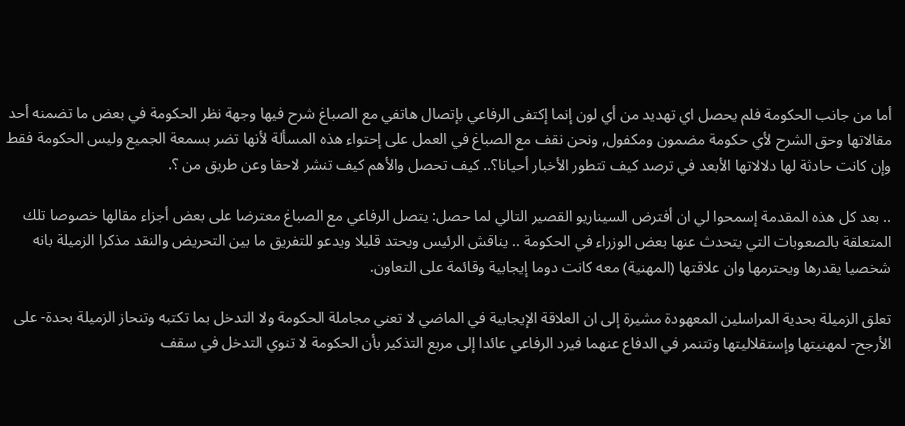أما من جانب الحكومة فلم يحصل اي تهديد من أي لون إنما إكتفى الرفاعي بإتصال هاتفي مع الصباغ شرح فيها وجهة نظر الحكومة في بعض ما تضمنه أحد مقالاتها وحق الشرح لأي حكومة مضمون ومكفول, ونحن نقف مع الصباغ في العمل على إحتواء هذه المسألة لأنها تضر بسمعة الجميع وليس الحكومة فقط وإن كانت حادثة لها دلالاتها الأبعد في ترصد كيف تتطور الأخبار أحيانا؟.. كيف تحصل والأهم كيف تنشر لاحقا وعن طريق من ؟.

.. بعد كل هذه المقدمة إسمحوا لي ان أفترض السيناريو القصير التالي لما حصل: يتصل الرفاعي مع الصباغ معترضا على بعض أجزاء مقالها خصوصا تلك المتعلقة بالصعوبات التي يتحدث عنها بعض الوزراء في الحكومة .. يناقش الرئيس ويحتد قليلا ويدعو للتفريق ما بين التحريض والنقد مذكرا الزميلة بانه شخصيا يقدرها ويحترمها وان علاقتها (المهنية) معه كانت دوما إيجابية وقائمة على التعاون.

تعلق الزميلة بحدية المراسلين المعهودة مشيرة إلى ان العلاقة الإيجابية في الماضي لا تعني مجاملة الحكومة ولا التدخل بما تكتبه وتنحاز الزميلة بحدة- على الأرجح- لمهنيتها وإستقلاليتها وتتنمر في الدفاع عنهما فيرد الرفاعي عائدا إلى مربع التذكير بأن الحكومة لا تنوي التدخل في سقف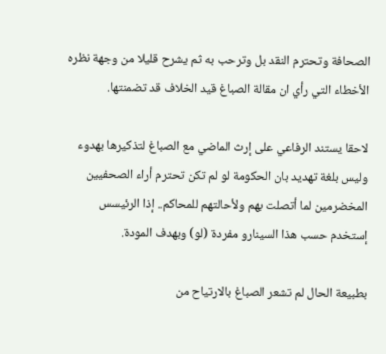الصحافة وتحترم النقد بل وترحب به ثم يشرح قليلا من وجهة نظره الأخطاء التي رأي ان مقالة الصباغ قيد الخلاف قد تضمنتها.

لاحقا يستند الرفاعي على إرث الماضي مع الصباغ لتذكيرها بهدوء وليس بلغة تهديد بان الحكومة لو لم تكن تحترم أراء الصحفيين المخضرمين لما أتصلت بهم ولأحالتهم للمحاكم.. إذا الرئيسس إستخدم حسب هذا السينارو مفردة (لو) وبهدف المودة.

بطبيعة الحال لم تشعر الصباغ بالارتياح من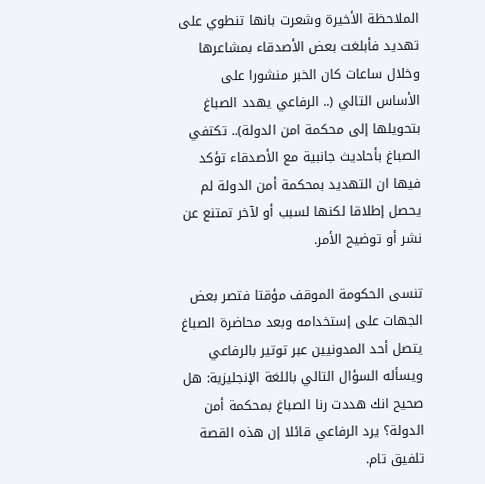الملاحظة الأخيرة وشعرت بانها تنطوي على تهديد فأبلغت بعض الأصدقاء بمشاعرها وخلال ساعات كان الخبر منشورا على الأساس التالي (.. الرفاعي يهدد الصباغ بتحويلها إلى محكمة امن الدولة).. تكتفي الصباغ بأحاديث جانبية مع الأصدقاء تؤكد فيها ان التهديد بمحكمة أمن الدولة لم يحصل إطلاقا لكنها لسبب أو لآخر تمتنع عن نشر أو توضيح الأمر.

تنسى الحكومة الموقف مؤقتا فتصر بعض الجهات على إستخدامه وبعد محاضرة الصباغ يتصل أحد المدونيين عبر توتير بالرفاعي ويسأله السؤال التالي باللغة الإنجليزية: هل صحيح انك هددت رنا الصباغ بمحكمة أمن الدولة؟ يرد الرفاعي قائلا إن هذه القصة تلفيق تام.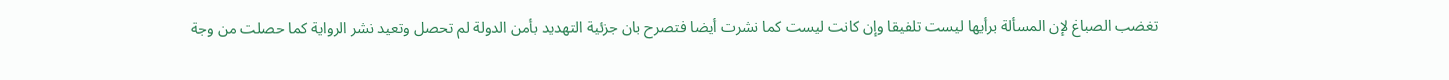تغضب الصباغ لإن المسألة برأيها ليست تلفيقا وإن كانت ليست كما نشرت أيضا فتصرح بان جزئية التهديد بأمن الدولة لم تحصل وتعيد نشر الرواية كما حصلت من وجة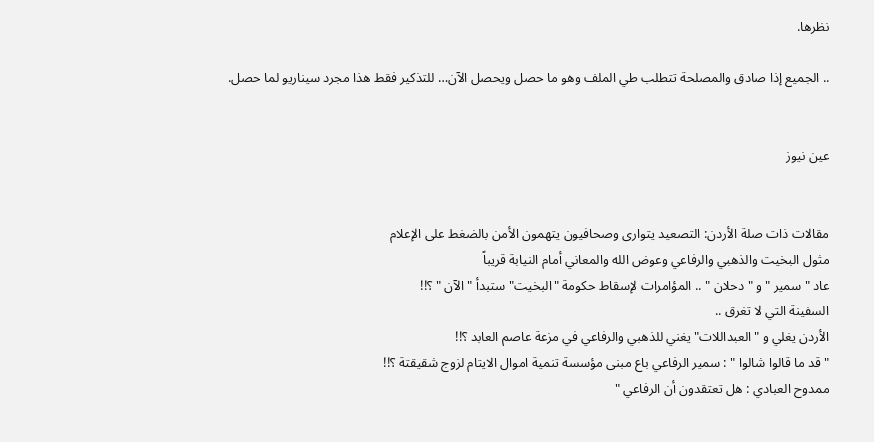نظرها.

.. الجميع إذا صادق والمصلحة تتطلب طي الملف وهو ما حصل ويحصل الآن… للتذكير فقط هذا مجرد سيناريو لما حصل.


عين نيوز


مقالات ذات صلة الأردن: التصعيد يتوارى وصحافيون يتهمون الأمن بالضغط على الإعلام
مثول البخيت والذهبي والرفاعي وعوض الله والمعاني أمام النيابة قريباً
عاد " سمير " و " دحلان " .. المؤامرات لإسقاط حكومة "البخيت" ستبدأ " الآن " ؟!!
السفينة التي لا تغرق ..
الأردن يغلي و "العبداللات" يغني للذهبي والرفاعي في مزعة عاصم العابد ؟!!
" قد ما قالوا شالوا " : سمير الرفاعي باع مبنى مؤسسة تنمية اموال الايتام لزوج شقيقتة ؟!!
ممدوح العبادي : هل تعتقدون أن الرفاعي "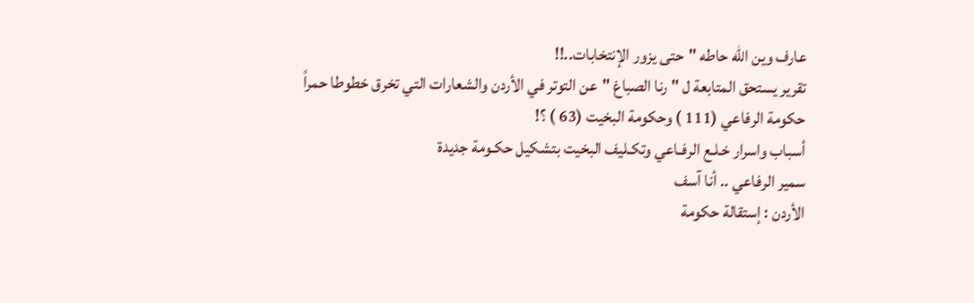عارف وين الله حاطه "حتى يزور الإنتخابات..!!
تقرير يستحق المتابعة ل " رنا الصباغ "عن التوتر في الأردن والشعارات التي تخرق خطوطا حمراً
حكومة الرفاعي (111 ) وحكومة البخيت (63 ) ؟!
أسباب واسرار خـلـع الرفـاعي وتكـليف البخيت بتشكيل حكـومة جديدة
سمير الرفاعي .. أنا آسف
الأردن : إستقالة حكومة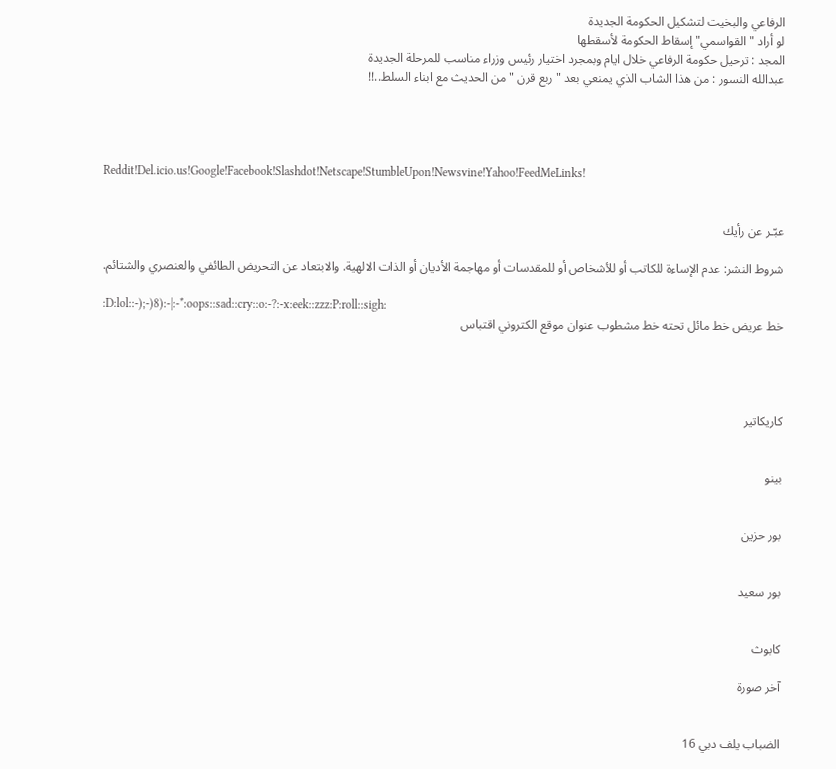الرفاعي والبخيت لتشكيل الحكومة الجديدة
لو أراد "القواسمي" إسقاط الحكومة لأسقطها
المجد : ترحيل حكومة الرفاعي خلال ايام وبمجرد اختيار رئيس وزراء مناسب للمرحلة الجديدة
عبدالله النسور : من هذا الشاب الذي يمنعي بعد "ربع قرن " من الحديث مع ابناء السلط..!!




Reddit!Del.icio.us!Google!Facebook!Slashdot!Netscape!StumbleUpon!Newsvine!Yahoo!FeedMeLinks!


عبّـر عن رأيك

شروط النشر: عدم الإساءة للكاتب أو للأشخاص أو للمقدسات أو مهاجمة الأديان أو الذات الالهية. والابتعاد عن التحريض الطائفي والعنصري والشتائم.

:D:lol::-);-)8):-|:-*:oops::sad::cry::o:-?:-x:eek::zzz:P:roll::sigh:
خط عريض خط مائل تحته خط مشطوب عنوان موقع الكتروني اقتباس




كاريكاتير


بينو


بور حزين


بور سعيد


كابوث

آخر صورة


الضباب يلف دبي 16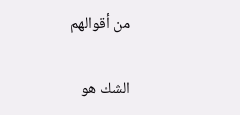من أقوالهم

الشك هو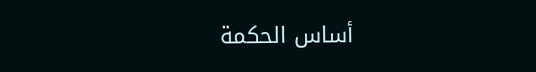أساس الحكمة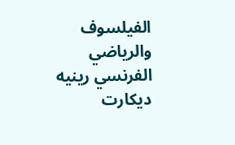الفيلسوف والرياضي الفرنسي رينيه ديكارت